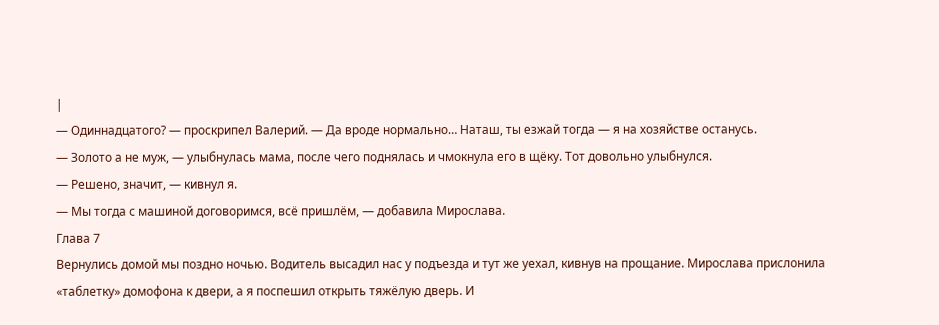|
— Одиннадцатого? — проскрипел Валерий. — Да вроде нормально… Наташ, ты езжай тогда — я на хозяйстве останусь.
— Золото а не муж, — улыбнулась мама, после чего поднялась и чмокнула его в щёку. Тот довольно улыбнулся.
— Решено, значит, — кивнул я.
— Мы тогда с машиной договоримся, всё пришлём, — добавила Мирослава.
Глава 7
Вернулись домой мы поздно ночью. Водитель высадил нас у подъезда и тут же уехал, кивнув на прощание. Мирослава прислонила «таблетку» домофона к двери, а я поспешил открыть тяжёлую дверь. И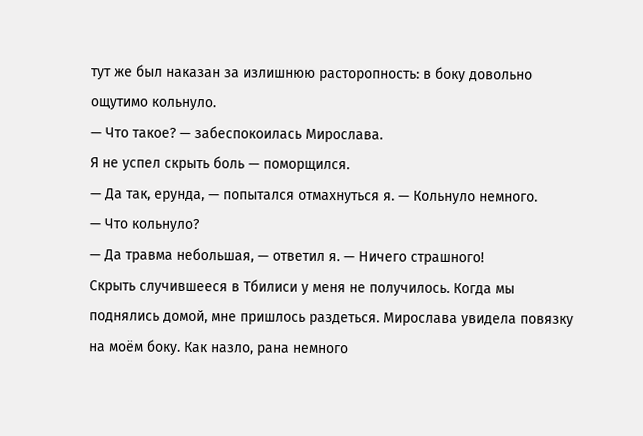тут же был наказан за излишнюю расторопность: в боку довольно ощутимо кольнуло.
— Что такое? — забеспокоилась Мирослава.
Я не успел скрыть боль — поморщился.
— Да так, ерунда, — попытался отмахнуться я. — Кольнуло немного.
— Что кольнуло?
— Да травма небольшая, — ответил я. — Ничего страшного!
Скрыть случившееся в Тбилиси у меня не получилось. Когда мы поднялись домой, мне пришлось раздеться. Мирослава увидела повязку на моём боку. Как назло, рана немного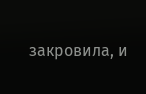закровила, и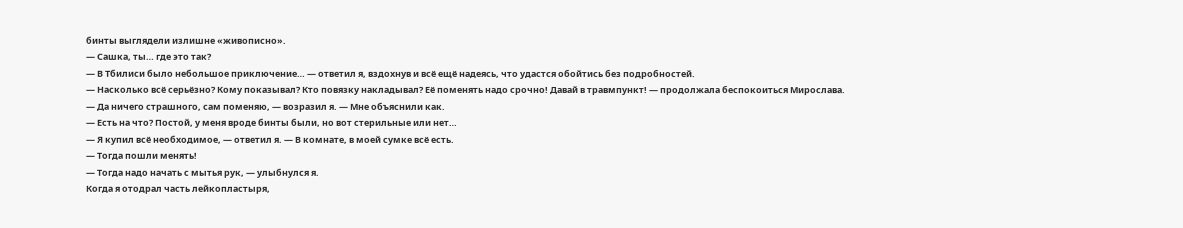бинты выглядели излишне «живописно».
— Сашка, ты… где это так?
— В Тбилиси было небольшое приключение… — ответил я, вздохнув и всё ещё надеясь, что удастся обойтись без подробностей.
— Насколько всё серьёзно? Кому показывал? Кто повязку накладывал? Её поменять надо срочно! Давай в травмпункт! — продолжала беспокоиться Мирослава.
— Да ничего страшного, сам поменяю, — возразил я. — Мне объяснили как.
— Есть на что? Постой, у меня вроде бинты были, но вот стерильные или нет…
— Я купил всё необходимое, — ответил я. — В комнате, в моей сумке всё есть.
— Тогда пошли менять!
— Тогда надо начать с мытья рук, — улыбнулся я.
Когда я отодрал часть лейкопластыря,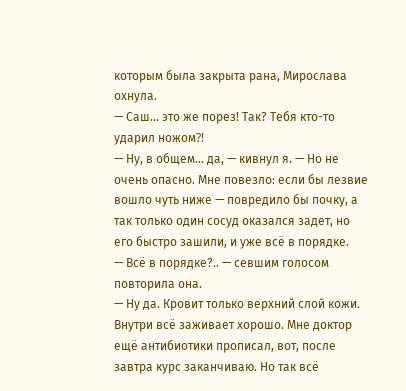которым была закрыта рана, Мирослава охнула.
— Саш… это же порез! Так? Тебя кто-то ударил ножом⁈
— Ну, в общем… да, — кивнул я. — Но не очень опасно. Мне повезло: если бы лезвие вошло чуть ниже — повредило бы почку, а так только один сосуд оказался задет, но его быстро зашили, и уже всё в порядке.
— Всё в порядке?.. — севшим голосом повторила она.
— Ну да. Кровит только верхний слой кожи. Внутри всё заживает хорошо. Мне доктор ещё антибиотики прописал, вот, после завтра курс заканчиваю. Но так всё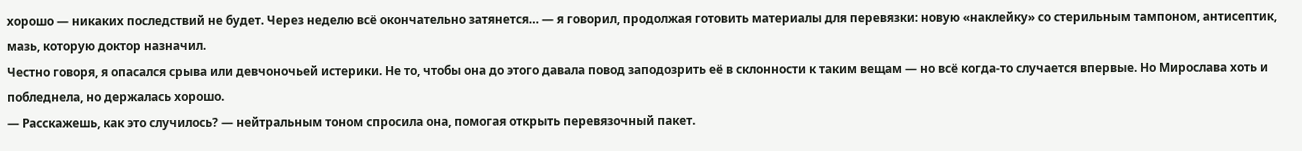хорошо — никаких последствий не будет. Через неделю всё окончательно затянется… — я говорил, продолжая готовить материалы для перевязки: новую «наклейку» со стерильным тампоном, антисептик, мазь, которую доктор назначил.
Честно говоря, я опасался срыва или девчоночьей истерики. Не то, чтобы она до этого давала повод заподозрить её в склонности к таким вещам — но всё когда-то случается впервые. Но Мирослава хоть и побледнела, но держалась хорошо.
— Расскажешь, как это случилось? — нейтральным тоном спросила она, помогая открыть перевязочный пакет.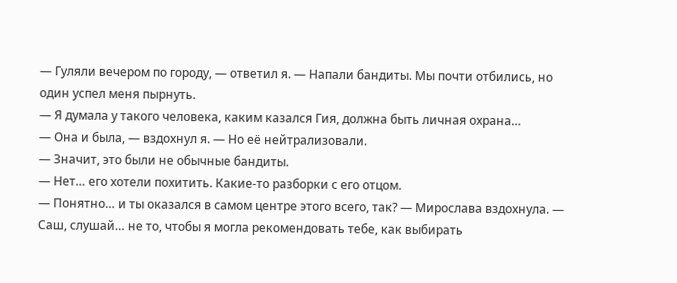— Гуляли вечером по городу, — ответил я. — Напали бандиты. Мы почти отбились, но один успел меня пырнуть.
— Я думала у такого человека, каким казался Гия, должна быть личная охрана…
— Она и была, — вздохнул я. — Но её нейтрализовали.
— Значит, это были не обычные бандиты.
— Нет… его хотели похитить. Какие-то разборки с его отцом.
— Понятно… и ты оказался в самом центре этого всего, так? — Мирослава вздохнула. — Саш, слушай… не то, чтобы я могла рекомендовать тебе, как выбирать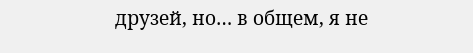друзей, но… в общем, я не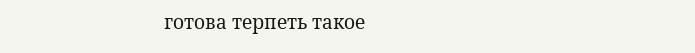готова терпеть такое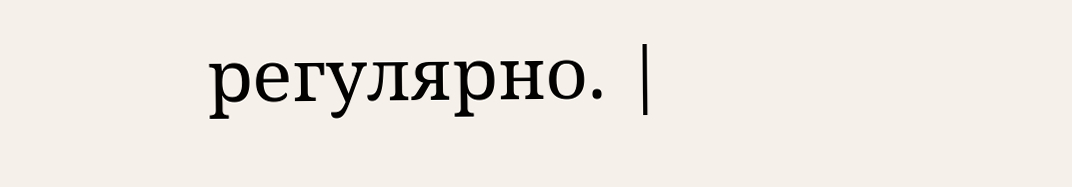регулярно. |